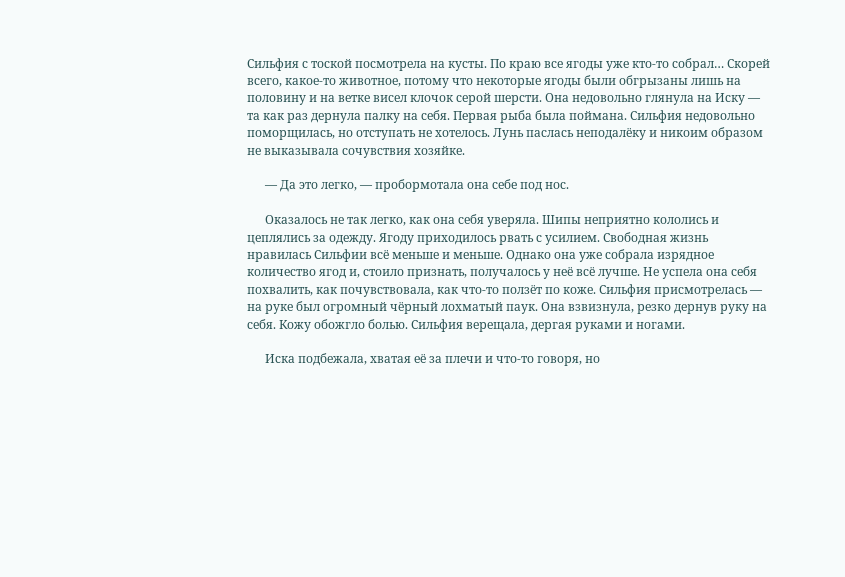Сильфия с тоской посмотрела на кусты. По краю все ягоды уже кто-то собрал… Скорей всего, какое-то животное, потому что некоторые ягоды были обгрызаны лишь на половину и на ветке висел клочок серой шерсти. Она недовольно глянула на Иску — та как раз дернула палку на себя. Первая рыба была поймана. Сильфия недовольно поморщилась, но отступать не хотелось. Лунь паслась неподалёку и никоим образом не выказывала сочувствия хозяйке.

      — Да это легко, — пробормотала она себе под нос.

      Оказалось не так легко, как она себя уверяла. Шипы неприятно кололись и цеплялись за одежду. Ягоду приходилось рвать с усилием. Свободная жизнь нравилась Сильфии всё меньше и меньше. Однако она уже собрала изрядное количество ягод и, стоило признать, получалось у неё всё лучше. Не успела она себя похвалить, как почувствовала, как что-то ползёт по коже. Сильфия присмотрелась — на руке был огромный чёрный лохматый паук. Она взвизнула, резко дернув руку на себя. Кожу обожгло болью. Сильфия верещала, дергая руками и ногами.

      Иска подбежала, хватая её за плечи и что-то говоря, но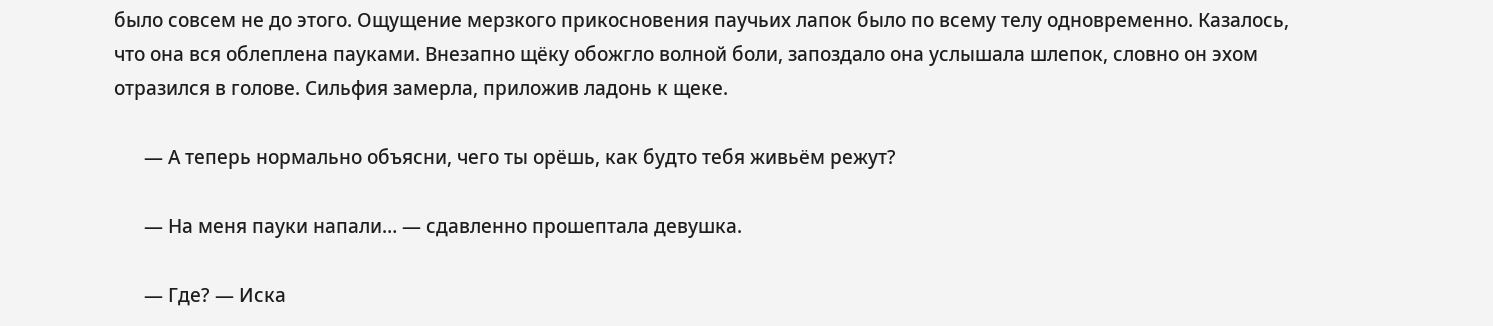было совсем не до этого. Ощущение мерзкого прикосновения паучьих лапок было по всему телу одновременно. Казалось, что она вся облеплена пауками. Внезапно щёку обожгло волной боли, запоздало она услышала шлепок, словно он эхом отразился в голове. Сильфия замерла, приложив ладонь к щеке.

      — А теперь нормально объясни, чего ты орёшь, как будто тебя живьём режут?

      — На меня пауки напали… — сдавленно прошептала девушка.

      — Где? — Иска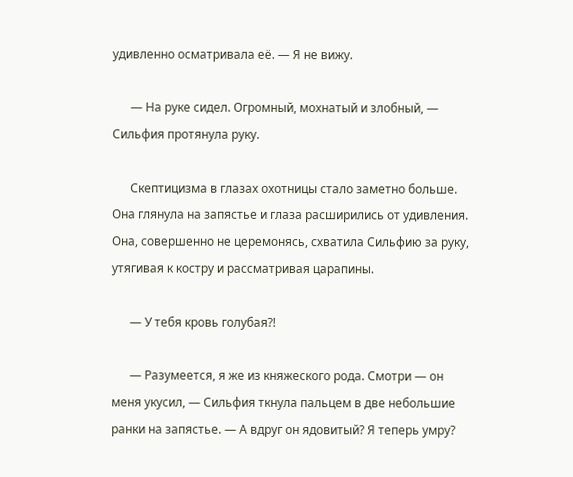удивленно осматривала её. — Я не вижу.

      — На руке сидел. Огромный, мохнатый и злобный, — Сильфия протянула руку.

      Скептицизма в глазах охотницы стало заметно больше. Она глянула на запястье и глаза расширились от удивления. Она, совершенно не церемонясь, схватила Сильфию за руку, утягивая к костру и рассматривая царапины.

      — У тебя кровь голубая?!

      — Разумеется, я же из княжеского рода. Смотри — он меня укусил, — Сильфия ткнула пальцем в две небольшие ранки на запястье. — А вдруг он ядовитый? Я теперь умру?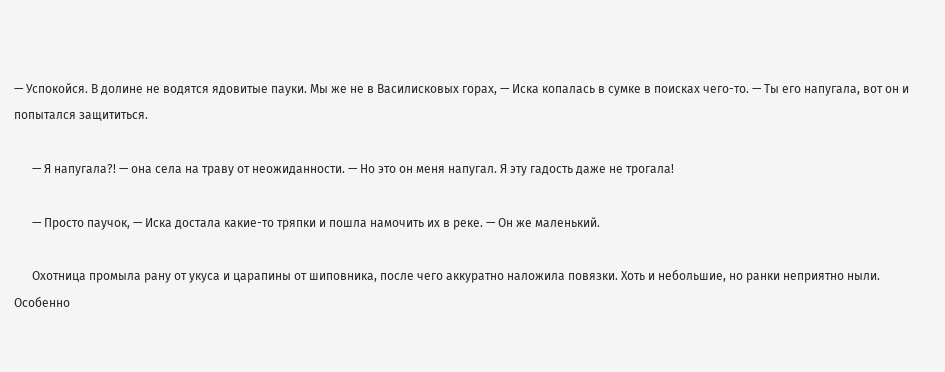— Успокойся. В долине не водятся ядовитые пауки. Мы же не в Василисковых горах, — Иска копалась в сумке в поисках чего-то. — Ты его напугала, вот он и попытался защититься.

      — Я напугала?! — она села на траву от неожиданности. — Но это он меня напугал. Я эту гадость даже не трогала!

      — Просто паучок, — Иска достала какие-то тряпки и пошла намочить их в реке. — Он же маленький.

      Охотница промыла рану от укуса и царапины от шиповника, после чего аккуратно наложила повязки. Хоть и небольшие, но ранки неприятно ныли. Особенно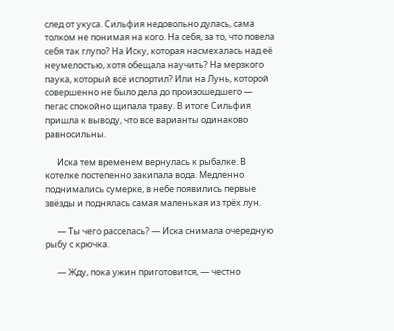след от укуса. Сильфия недовольно дулась, сама толком не понимая на кого. На себя, за то, что повела себя так глупо? На Иску, которая насмехалась над её неумелостью, хотя обещала научить? На мерзкого паука, который всё испортил? Или на Лунь, которой совершенно не было дела до произошедшего — пегас спокойно щипала траву. В итоге Сильфия пришла к выводу, что все варианты одинаково равносильны.

      Иска тем временем вернулась к рыбалке. В котелке постепенно закипала вода. Медленно поднимались сумерке, в небе появились первые звёзды и поднялась самая маленькая из трёх лун.

      — Ты чего расселась? — Иска снимала очередную рыбу с крючка.

      — Жду, пока ужин приготовится, — честно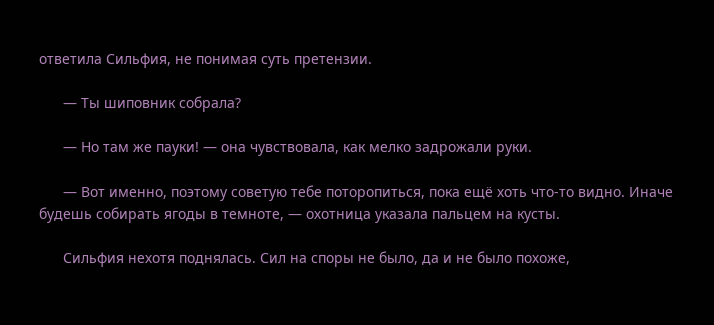ответила Сильфия, не понимая суть претензии.

      — Ты шиповник собрала?

      — Но там же пауки! — она чувствовала, как мелко задрожали руки.

      — Вот именно, поэтому советую тебе поторопиться, пока ещё хоть что-то видно. Иначе будешь собирать ягоды в темноте, — охотница указала пальцем на кусты.

      Сильфия нехотя поднялась. Сил на споры не было, да и не было похоже,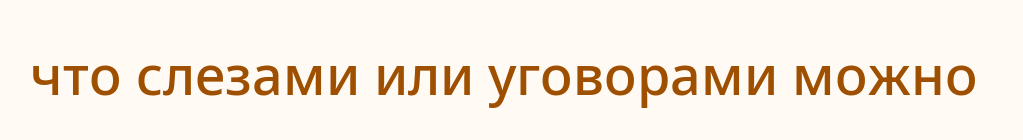что слезами или уговорами можно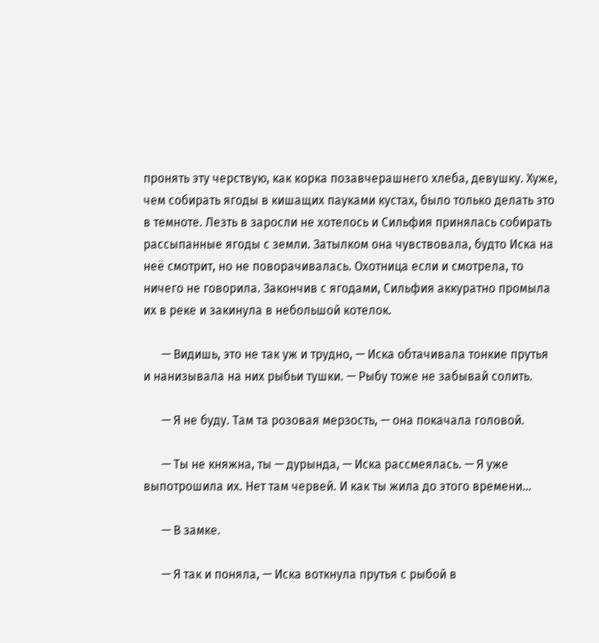пронять эту черствую, как корка позавчерашнего хлеба, девушку. Хуже, чем собирать ягоды в кишащих пауками кустах, было только делать это в темноте. Лезть в заросли не хотелось и Сильфия принялась собирать рассыпанные ягоды с земли. Затылком она чувствовала, будто Иска на неё смотрит, но не поворачивалась. Охотница если и смотрела, то ничего не говорила. Закончив с ягодами, Сильфия аккуратно промыла их в реке и закинула в небольшой котелок.

      — Видишь, это не так уж и трудно, — Иска обтачивала тонкие прутья и нанизывала на них рыбьи тушки. — Рыбу тоже не забывай солить.

      — Я не буду. Там та розовая мерзость, — она покачала головой.

      — Ты не княжна, ты — дурында, — Иска рассмеялась. — Я уже выпотрошила их. Нет там червей. И как ты жила до этого времени…

      — В замке.

      — Я так и поняла, — Иска воткнула прутья с рыбой в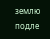землю подле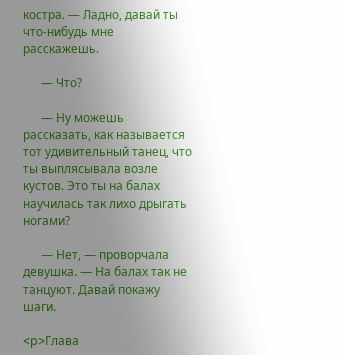костра. — Ладно, давай ты что-нибудь мне расскажешь.

      — Что?

      — Ну можешь рассказать, как называется тот удивительный танец, что ты выплясывала возле кустов. Это ты на балах научилась так лихо дрыгать ногами?

      — Нет, — проворчала девушка. — На балах так не танцуют. Давай покажу шаги.

<p>Глава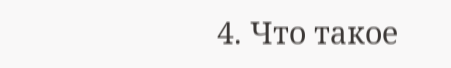4. Что такое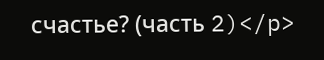счастье? (часть 2)</p>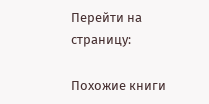Перейти на страницу:

Похожие книги